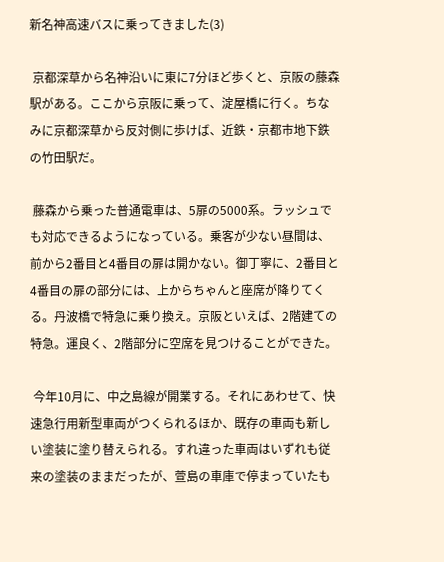新名神高速バスに乗ってきました(3)

 京都深草から名神沿いに東に7分ほど歩くと、京阪の藤森駅がある。ここから京阪に乗って、淀屋橋に行く。ちなみに京都深草から反対側に歩けば、近鉄・京都市地下鉄の竹田駅だ。

 藤森から乗った普通電車は、5扉の5000系。ラッシュでも対応できるようになっている。乗客が少ない昼間は、前から2番目と4番目の扉は開かない。御丁寧に、2番目と4番目の扉の部分には、上からちゃんと座席が降りてくる。丹波橋で特急に乗り換え。京阪といえば、2階建ての特急。運良く、2階部分に空席を見つけることができた。

 今年10月に、中之島線が開業する。それにあわせて、快速急行用新型車両がつくられるほか、既存の車両も新しい塗装に塗り替えられる。すれ違った車両はいずれも従来の塗装のままだったが、萱島の車庫で停まっていたも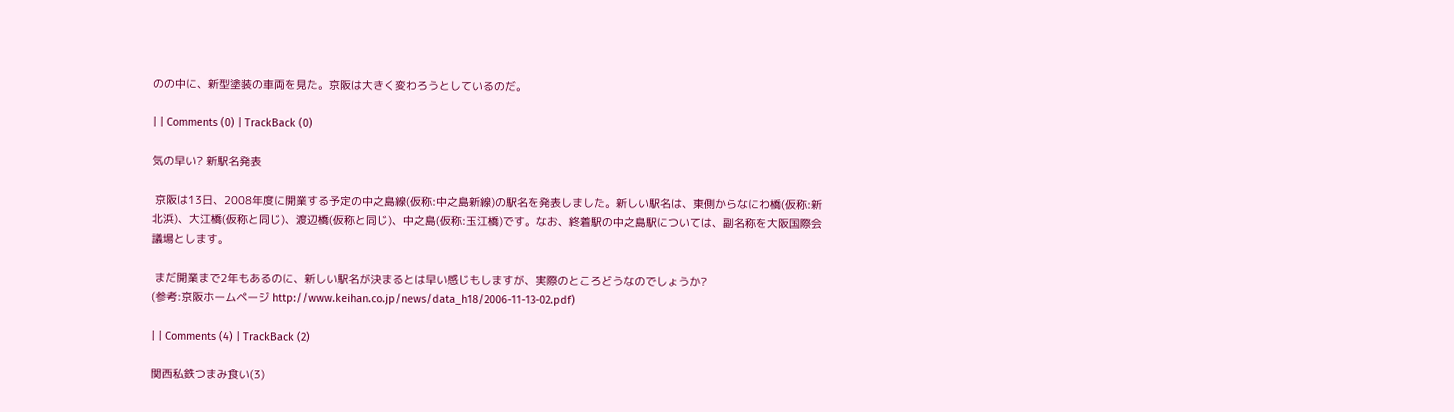のの中に、新型塗装の車両を見た。京阪は大きく変わろうとしているのだ。

| | Comments (0) | TrackBack (0)

気の早い? 新駅名発表

 京阪は13日、2008年度に開業する予定の中之島線(仮称:中之島新線)の駅名を発表しました。新しい駅名は、東側からなにわ橋(仮称:新北浜)、大江橋(仮称と同じ)、渡辺橋(仮称と同じ)、中之島(仮称:玉江橋)です。なお、終着駅の中之島駅については、副名称を大阪国際会議場とします。

 まだ開業まで2年もあるのに、新しい駅名が決まるとは早い感じもしますが、実際のところどうなのでしょうか?
(参考:京阪ホームページ http://www.keihan.co.jp/news/data_h18/2006-11-13-02.pdf)

| | Comments (4) | TrackBack (2)

関西私鉄つまみ食い(3)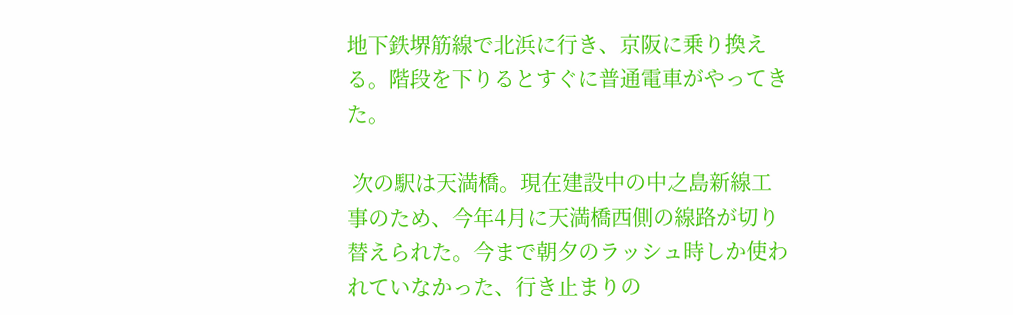地下鉄堺筋線で北浜に行き、京阪に乗り換える。階段を下りるとすぐに普通電車がやってきた。

 次の駅は天満橋。現在建設中の中之島新線工事のため、今年4月に天満橋西側の線路が切り替えられた。今まで朝夕のラッシュ時しか使われていなかった、行き止まりの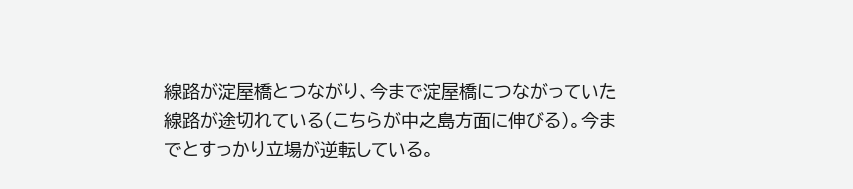線路が淀屋橋とつながり、今まで淀屋橋につながっていた線路が途切れている(こちらが中之島方面に伸びる)。今までとすっかり立場が逆転している。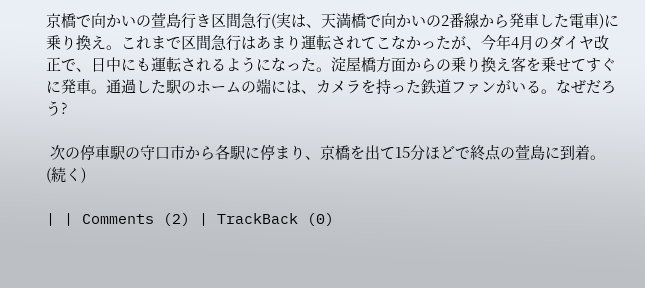京橋で向かいの萱島行き区間急行(実は、天満橋で向かいの2番線から発車した電車)に乗り換え。これまで区間急行はあまり運転されてこなかったが、今年4月のダイヤ改正で、日中にも運転されるようになった。淀屋橋方面からの乗り換え客を乗せてすぐに発車。通過した駅のホームの端には、カメラを持った鉄道ファンがいる。なぜだろう?

 次の停車駅の守口市から各駅に停まり、京橋を出て15分ほどで終点の萱島に到着。(続く)

| | Comments (2) | TrackBack (0)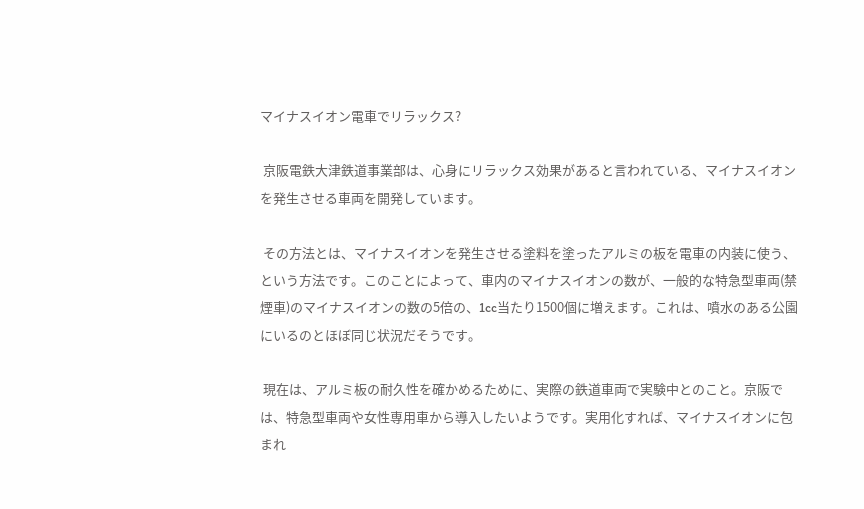マイナスイオン電車でリラックス?

 京阪電鉄大津鉄道事業部は、心身にリラックス効果があると言われている、マイナスイオンを発生させる車両を開発しています。

 その方法とは、マイナスイオンを発生させる塗料を塗ったアルミの板を電車の内装に使う、という方法です。このことによって、車内のマイナスイオンの数が、一般的な特急型車両(禁煙車)のマイナスイオンの数の5倍の、1cc当たり1500個に増えます。これは、噴水のある公園にいるのとほぼ同じ状況だそうです。

 現在は、アルミ板の耐久性を確かめるために、実際の鉄道車両で実験中とのこと。京阪では、特急型車両や女性専用車から導入したいようです。実用化すれば、マイナスイオンに包まれ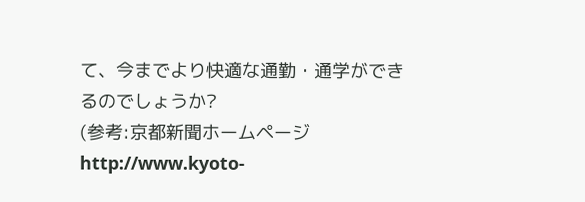て、今までより快適な通勤・通学ができるのでしょうか?
(参考:京都新聞ホームページ http://www.kyoto-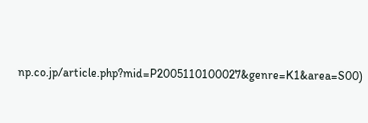np.co.jp/article.php?mid=P2005110100027&genre=K1&area=S00)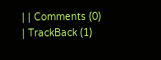| | Comments (0) | TrackBack (1)